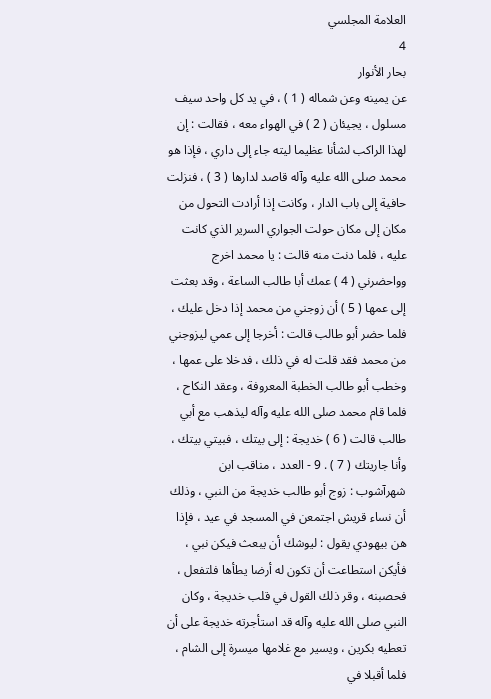العلامة المجلسي
4
بحار الأنوار
عن يمينه وعن شماله ( 1 ) ، في يد كل واحد سيف مسلول ، يجيئان ( 2 ) في الهواء معه ، فقالت : إن لهذا الراكب لشأنا عظيما ليته جاء إلى داري ، فإذا هو محمد صلى الله عليه وآله قاصد لدارها ( 3 ) ، فنزلت حافية إلى باب الدار ، وكانت إذا أرادت التحول من مكان إلى مكان حولت الجواري السرير الذي كانت عليه ، فلما دنت منه قالت : يا محمد اخرج وواحضرني ( 4 ) عمك أبا طالب الساعة ، وقد بعثت إلى عمها ( 5 ) أن زوجني من محمد إذا دخل عليك ، فلما حضر أبو طالب قالت : أخرجا إلى عمي ليزوجني من محمد فقد قلت له في ذلك ، فدخلا على عمها ، وخطب أبو طالب الخطبة المعروفة ، وعقد النكاح ، فلما قام محمد صلى الله عليه وآله ليذهب مع أبي طالب قالت ( 6 ) خديجة : إلى بيتك ، فبيتي بيتك ، وأنا جاريتك ( 7 ) . 9 - العدد ، مناقب ابن شهرآشوب : زوج أبو طالب خديجة من النبي ، وذلك أن نساء قريش اجتمعن في المسجد في عيد ، فإذا هن بيهودي يقول : ليوشك أن يبعث فيكن نبي ، فأيكن استطاعت أن تكون له أرضا يطأها فلتفعل ، فحصبنه ، وقر ذلك القول في قلب خديجة ، وكان النبي صلى الله عليه وآله قد استأجرته خديجة على أن تعطيه بكرين ، ويسير مع غلامها ميسرة إلى الشام ، فلما أقبلا في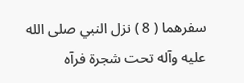سفرهما ( 8 ) نزل النبي صلى الله عليه وآله تحت شجرة فرآه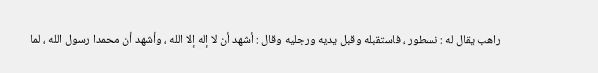راهب يقال له : نسطور ، فاستقبله وقبل يديه ورجليه وقال : أشهد أن لا إله إلا الله ، وأشهد أن محمدا رسول الله ، لما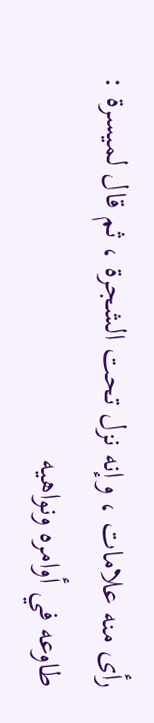رأى منه علامات ، وإنه نزل تحت الشجرة ، ثم قال لميسرة : طاوعه في أوامره ونواهيه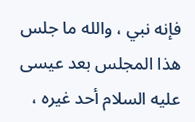فإنه نبي ، والله ما جلس هذا المجلس بعد عيسى عليه السلام أحد غيره ،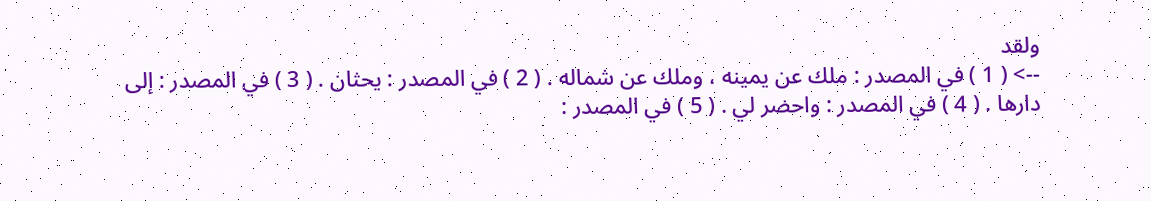ولقد
--> ( 1 ) في المصدر : ملك عن يمينه ، وملك عن شماله . ( 2 ) في المصدر : يحثان . ( 3 ) في المصدر : إلى دارها . ( 4 ) في المصدر : واحضر لي . ( 5 ) في المصدر :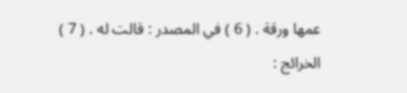عمها ورقة . ( 6 ) في المصدر : قالت له . ( 7 ) الخرائج :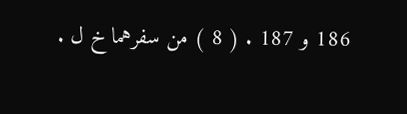186 و 187 . ( 8 ) من سفرهما خ ل .